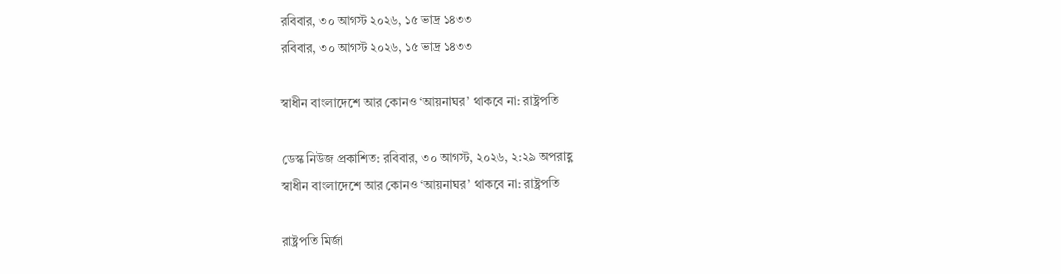রবিবার, ৩০ আগস্ট ২০২৬, ১৫ ভাদ্র ১৪৩৩
রবিবার, ৩০ আগস্ট ২০২৬, ১৫ ভাদ্র ১৪৩৩

স্বাধীন বাংলাদেশে আর কোনও ‘আয়নাঘর’ থাকবে না: রাষ্ট্রপতি

ডেস্ক নিউজ প্রকাশিত: রবিবার, ৩০ আগস্ট, ২০২৬, ২:২৯ অপরাহ্ণ
স্বাধীন বাংলাদেশে আর কোনও ‘আয়নাঘর’ থাকবে না: রাষ্ট্রপতি

রাষ্ট্রপতি মির্জা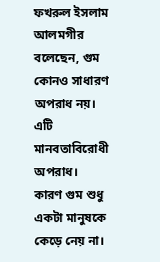ফখরুল ইসলাম আলমগীর বলেছেন, গুম কোনও সাধারণ অপরাধ নয়। এটি মানবতাবিরোধী অপরাধ। কারণ গুম শুধু একটা মানুষকে কেড়ে নেয় না।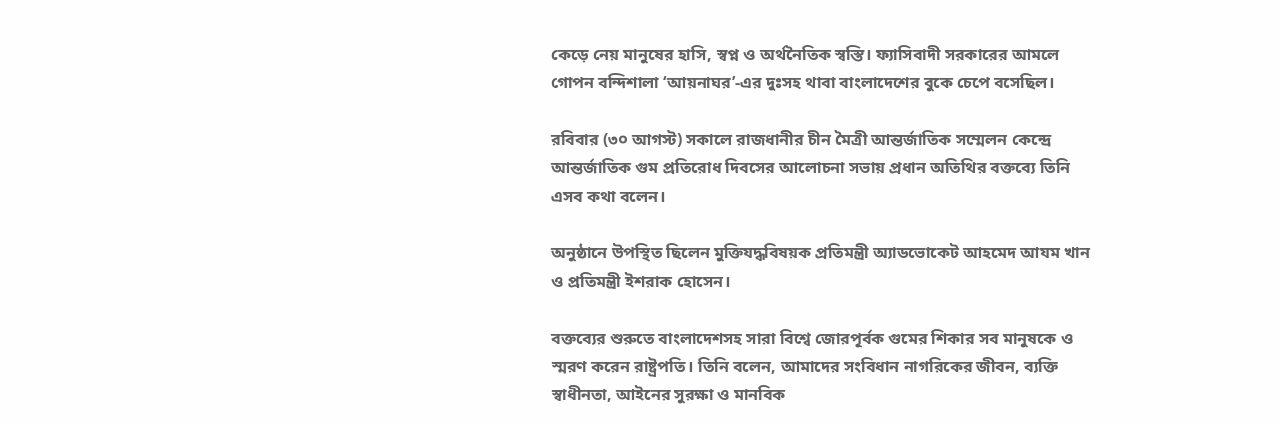কেড়ে নেয় মানুষের হাসি, স্বপ্ন ও অর্থনৈতিক স্বস্তি। ফ্যাসিবাদী সরকারের আমলে গোপন বন্দিশালা ‘আয়নাঘর’-এর দুঃসহ থাবা বাংলাদেশের বুকে চেপে বসেছিল।

রবিবার (৩০ আগস্ট) সকালে রাজধানীর চীন মৈত্রী আন্তর্জাতিক সম্মেলন কেন্দ্রে আন্তর্জাতিক গুম প্রতিরোধ দিবসের আলোচনা সভায় প্রধান অতিথির বক্তব্যে তিনি এসব কথা বলেন।

অনুষ্ঠানে উপস্থিত ছিলেন মুক্তিযদ্ধবিষয়ক প্রতিমন্ত্রী অ্যাডভোকেট আহমেদ আযম খান ও প্রতিমন্ত্রী ইশরাক হোসেন।

বক্তব্যের শুরুতে বাংলাদেশসহ সারা বিশ্বে জোরপূর্বক গুমের শিকার সব মানুষকে ও স্মরণ করেন রাষ্ট্রপতি। তিনি বলেন, আমাদের সংবিধান নাগরিকের জীবন, ব্যক্তি স্বাধীনতা, আইনের সুরক্ষা ও মানবিক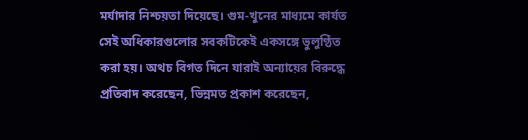মর্যাদার নিশ্চয়তা দিয়েছে। গুম-খুনের মাধ্যমে কার্যত সেই অধিকারগুলোর সবকটিকেই একসঙ্গে ভুলুণ্ঠিত করা হয়। অথচ বিগত দিনে যারাই অন্যায়ের বিরুদ্ধে প্রতিবাদ করেছেন, ভিন্নমত প্রকাশ করেছেন,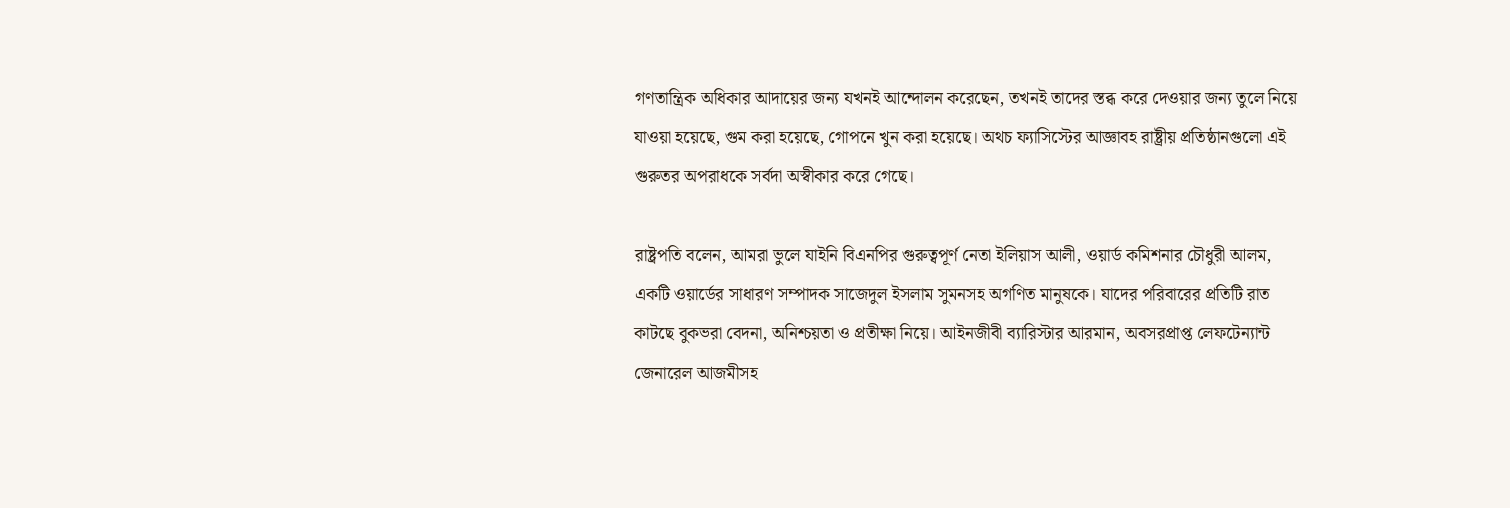গণতান্ত্রিক অধিকার আদায়ের জন্য যখনই আন্দোলন করেছেন, তখনই তাদের স্তব্ধ করে দেওয়ার জন্য তুলে নিয়ে যাওয়া হয়েছে, গুম করা হয়েছে, গোপনে খুন করা হয়েছে। অথচ ফ্যাসিস্টের আজ্ঞাবহ রাষ্ট্রীয় প্রতিষ্ঠানগুলো এই গুরুতর অপরাধকে সর্বদা অস্বীকার করে গেছে।

রাষ্ট্রপতি বলেন, আমরা ভুলে যাইনি বিএনপির গুরুত্বপূর্ণ নেতা ইলিয়াস আলী, ওয়ার্ড কমিশনার চৌধুরী আলম, একটি ওয়ার্ডের সাধারণ সম্পাদক সাজেদুল ইসলাম সুমনসহ অগণিত মানুষকে। যাদের পরিবারের প্রতিটি রাত কাটছে বুকভরা বেদনা, অনিশ্চয়তা ও প্রতীক্ষা নিয়ে। আইনজীবী ব্যারিস্টার আরমান, অবসরপ্রাপ্ত লেফটেন্যান্ট জেনারেল আজমীসহ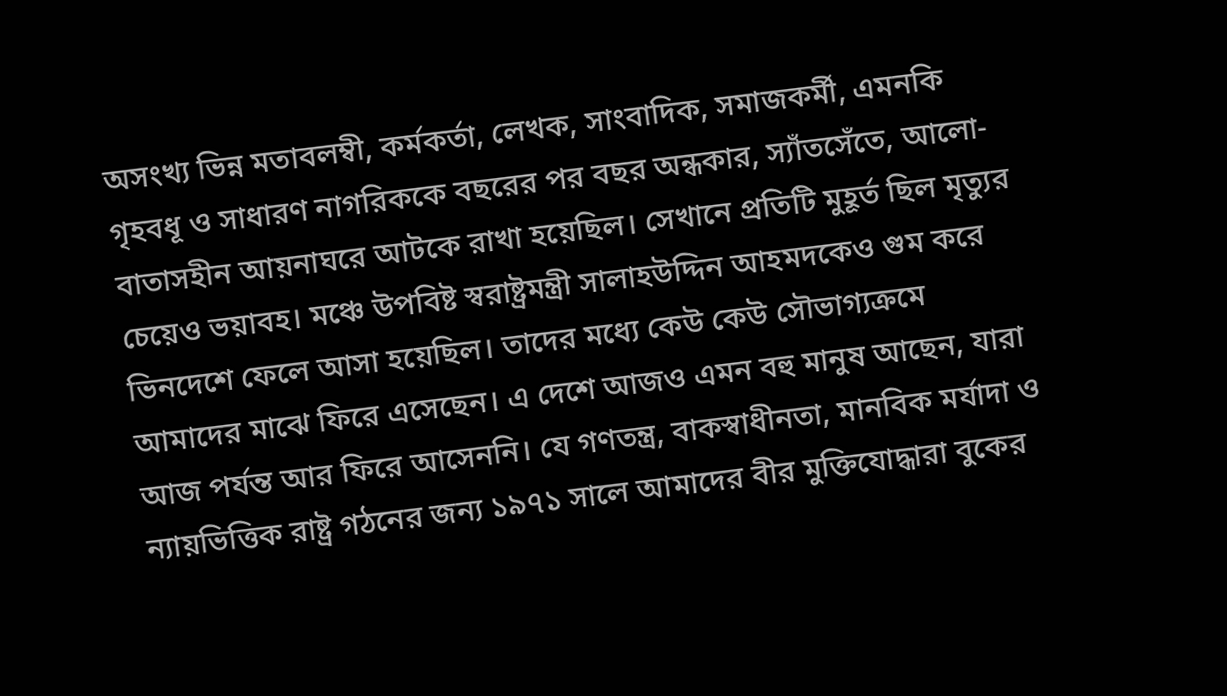অসংখ্য ভিন্ন মতাবলম্বী, কর্মকর্তা, লেখক, সাংবাদিক, সমাজকর্মী, এমনকি গৃহবধূ ও সাধারণ নাগরিককে বছরের পর বছর অন্ধকার, স্যাঁতসেঁতে, আলো-বাতাসহীন আয়নাঘরে আটকে রাখা হয়েছিল। সেখানে প্রতিটি মুহূর্ত ছিল মৃত্যুর চেয়েও ভয়াবহ। মঞ্চে উপবিষ্ট স্বরাষ্ট্রমন্ত্রী সালাহউদ্দিন আহমদকেও গুম করে ভিনদেশে ফেলে আসা হয়েছিল। তাদের মধ্যে কেউ কেউ সৌভাগ্যক্রমে আমাদের মাঝে ফিরে এসেছেন। এ দেশে আজও এমন বহু মানুষ আছেন, যারা আজ পর্যন্ত আর ফিরে আসেননি। যে গণতন্ত্র, বাকস্বাধীনতা, মানবিক মর্যাদা ও ন্যায়ভিত্তিক রাষ্ট্র গঠনের জন্য ১৯৭১ সালে আমাদের বীর মুক্তিযোদ্ধারা বুকের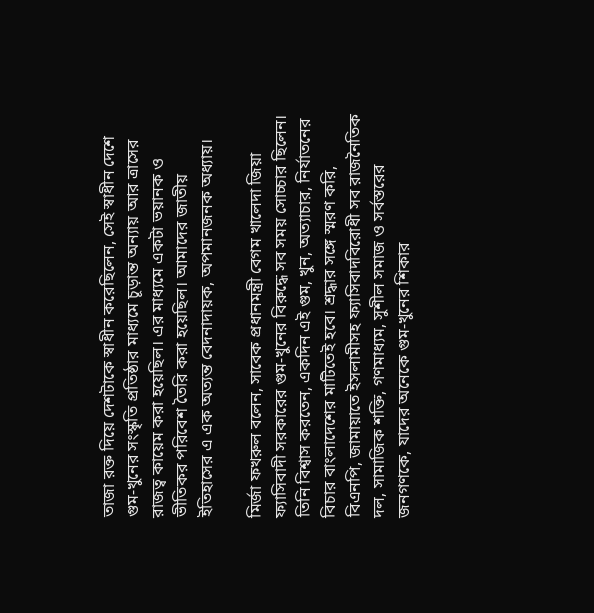তাজা রক্ত দিয়ে দেশটাকে স্বাধীন করেছিলেন, সেই স্বাধীন দেশে গুম-খুনের সংস্কৃতি প্রতিষ্ঠার মাধ্যমে চূড়ান্ত অন্যায় আর ত্রাসের রাজত্ব কায়েম করা হয়েছিল। এর মাধ্যমে একটা ভয়ানক ও ভীতিকর পরিবেশ তৈরি করা হয়েছিল। আমাদের জাতীয় ইতিহাসের এ এক অত্যন্ত বেদনাদায়ক, অপমানজনক অধ্যায়।

মির্জা ফখরুল বলেন, সাবেক প্রধানমন্ত্রী বেগম খালেদা জিয়া ফ্যাসিবাদী সরকারের গুম-খুনের বিরুদ্ধে সব সময় সোচ্চার ছিলেন। তিনি বিশ্বাস করতেন, একদিন এই গুম, খুন, অত্যাচার, নির্যাতনের বিচার বাংলাদেশের মাটিতেই হবে। শ্রদ্ধার সঙ্গে স্মরণ করি, বিএনপি, জামায়াতে ইসলামীসহ ফ্যাসিবাদবিরোধী সব রাজনৈতিক দল, সামাজিক শক্তি, গণমাধ্যম, সুশীল সমাজ ও সর্বস্তরের জনগণকে, যাদের অনেকে গুম-খুনের শিকার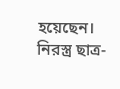হয়েছেন। নিরস্ত্র ছাত্র-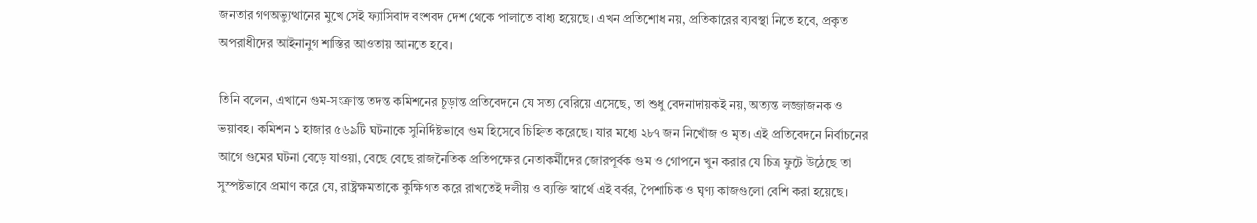জনতার গণঅভ্যুত্থানের মুখে সেই ফ্যাসিবাদ বংশবদ দেশ থেকে পালাতে বাধ্য হয়েছে। এখন প্রতিশোধ নয়, প্রতিকারের ব্যবস্থা নিতে হবে, প্রকৃত অপরাধীদের আইনানুগ শাস্তির আওতায় আনতে হবে।

তিনি বলেন, এখানে গুম-সংক্রান্ত তদন্ত কমিশনের চূড়ান্ত প্রতিবেদনে যে সত্য বেরিয়ে এসেছে, তা শুধু বেদনাদায়কই নয়, অত্যন্ত লজ্জাজনক ও ভয়াবহ। কমিশন ১ হাজার ৫৬৯টি ঘটনাকে সুনির্দিষ্টভাবে গুম হিসেবে চিহ্নিত করেছে। যার মধ্যে ২৮৭ জন নিখোঁজ ও মৃত। এই প্রতিবেদনে নির্বাচনের আগে গুমের ঘটনা বেড়ে যাওয়া, বেছে বেছে রাজনৈতিক প্রতিপক্ষের নেতাকর্মীদের জোরপূর্বক গুম ও গোপনে খুন করার যে চিত্র ফুটে উঠেছে তা সুস্পষ্টভাবে প্রমাণ করে যে, রাষ্ট্রক্ষমতাকে কুক্ষিগত করে রাখতেই দলীয় ও ব্যক্তি স্বার্থে এই বর্বর, পৈশাচিক ও ঘৃণ্য কাজগুলো বেশি করা হয়েছে।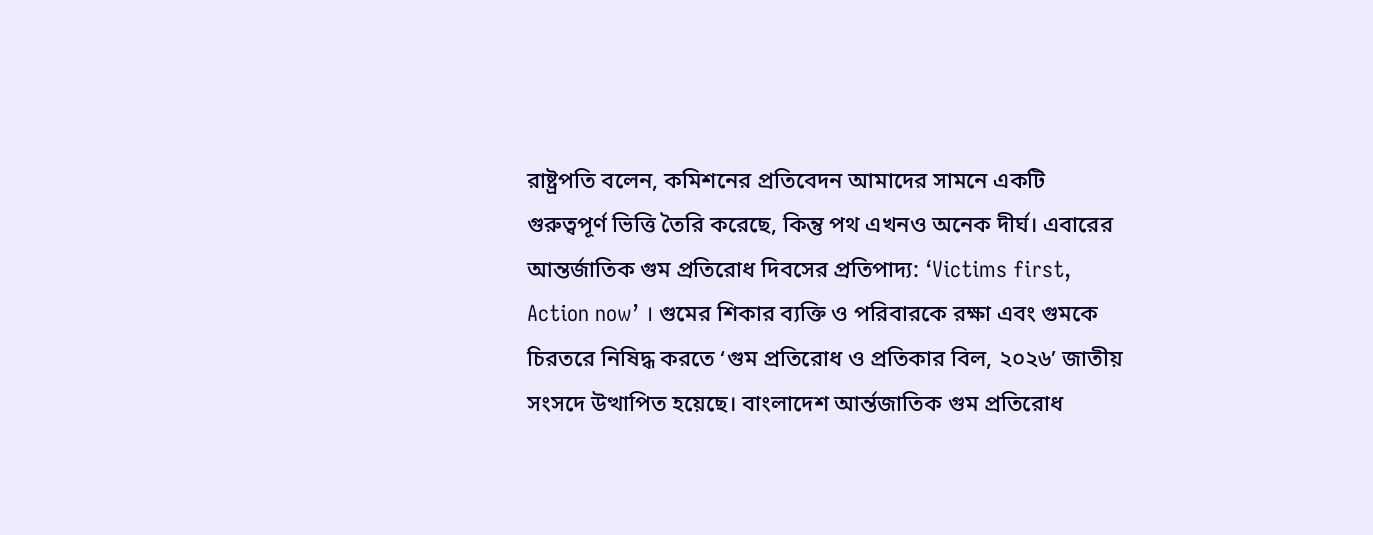রাষ্ট্রপতি বলেন, কমিশনের প্রতিবেদন আমাদের সামনে একটি গুরুত্বপূর্ণ ভিত্তি তৈরি করেছে, কিন্তু পথ এখনও অনেক দীর্ঘ। এবারের আন্তর্জাতিক গুম প্রতিরোধ দিবসের প্রতিপাদ্য: ‘Victims first, Action now’ । গুমের শিকার ব্যক্তি ও পরিবারকে রক্ষা এবং গুমকে চিরতরে নিষিদ্ধ করতে ‘গুম প্রতিরোধ ও প্রতিকার বিল, ২০২৬’ জাতীয় সংসদে উত্থাপিত হয়েছে। বাংলাদেশ আর্ন্তজাতিক গুম প্রতিরোধ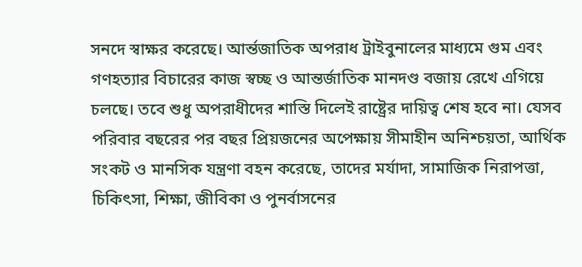সনদে স্বাক্ষর করেছে। আর্ন্তজাতিক অপরাধ ট্রাইবুনালের মাধ্যমে গুম এবং গণহত্যার বিচারের কাজ স্বচ্ছ ও আন্তর্জাতিক মানদণ্ড বজায় রেখে এগিয়ে চলছে। তবে শুধু অপরাধীদের শাস্তি দিলেই রাষ্ট্রের দায়িত্ব শেষ হবে না। যেসব পরিবার বছরের পর বছর প্রিয়জনের অপেক্ষায় সীমাহীন অনিশ্চয়তা, আর্থিক সংকট ও মানসিক যন্ত্রণা বহন করেছে, তাদের মর্যাদা, সামাজিক নিরাপত্তা, চিকিৎসা, শিক্ষা, জীবিকা ও পুনর্বাসনের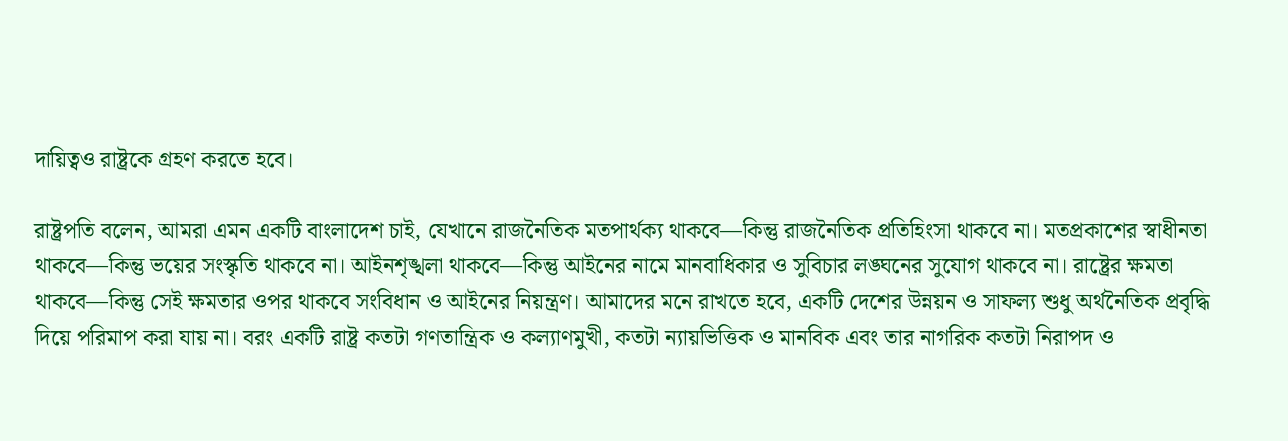দায়িত্বও রাষ্ট্রকে গ্রহণ করতে হবে।

রাষ্ট্রপতি বলেন, আমরা এমন একটি বাংলাদেশ চাই, যেখানে রাজনৈতিক মতপার্থক্য থাকবে—কিন্তু রাজনৈতিক প্রতিহিংসা থাকবে না। মতপ্রকাশের স্বাধীনতা থাকবে—কিন্তু ভয়ের সংস্কৃতি থাকবে না। আইনশৃঙ্খলা থাকবে—কিন্তু আইনের নামে মানবাধিকার ও সুবিচার লঙ্ঘনের সুযোগ থাকবে না। রাষ্ট্রের ক্ষমতা থাকবে—কিন্তু সেই ক্ষমতার ওপর থাকবে সংবিধান ও আইনের নিয়ন্ত্রণ। আমাদের মনে রাখতে হবে, একটি দেশের উন্নয়ন ও সাফল্য শুধু অর্থনৈতিক প্রবৃদ্ধি দিয়ে পরিমাপ করা যায় না। বরং একটি রাষ্ট্র কতটা গণতান্ত্রিক ও কল্যাণমুখী, কতটা ন্যায়ভিত্তিক ও মানবিক এবং তার নাগরিক কতটা নিরাপদ ও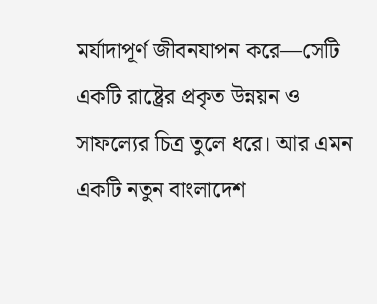মর্যাদাপূর্ণ জীবনযাপন করে—সেটি একটি রাষ্ট্রের প্রকৃত উন্নয়ন ও সাফল্যের চিত্র তুলে ধরে। আর এমন একটি নতুন বাংলাদেশ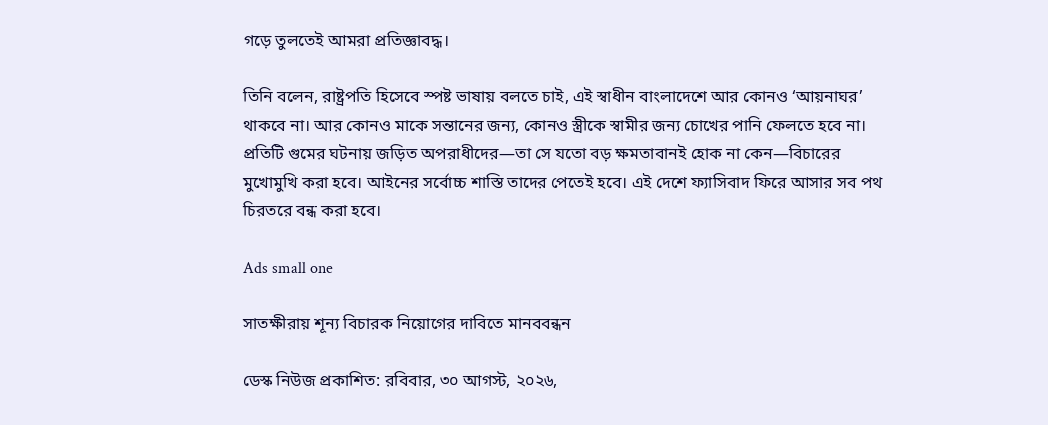গড়ে তুলতেই আমরা প্রতিজ্ঞাবদ্ধ।

তিনি বলেন, রাষ্ট্রপতি হিসেবে স্পষ্ট ভাষায় বলতে চাই, এই স্বাধীন বাংলাদেশে আর কোনও ‘আয়নাঘর’ থাকবে না। আর কোনও মাকে সন্তানের জন্য, কোনও স্ত্রীকে স্বামীর জন্য চোখের পানি ফেলতে হবে না। প্রতিটি গুমের ঘটনায় জড়িত অপরাধীদের—তা সে যতো বড় ক্ষমতাবানই হোক না কেন—বিচারের মুখোমুখি করা হবে। আইনের সর্বোচ্চ শাস্তি তাদের পেতেই হবে। এই দেশে ফ্যাসিবাদ ফিরে আসার সব পথ চিরতরে বন্ধ করা হবে।

Ads small one

সাতক্ষীরায় শূন্য বিচারক নিয়োগের দাবিতে মানববন্ধন

ডেস্ক নিউজ প্রকাশিত: রবিবার, ৩০ আগস্ট, ২০২৬,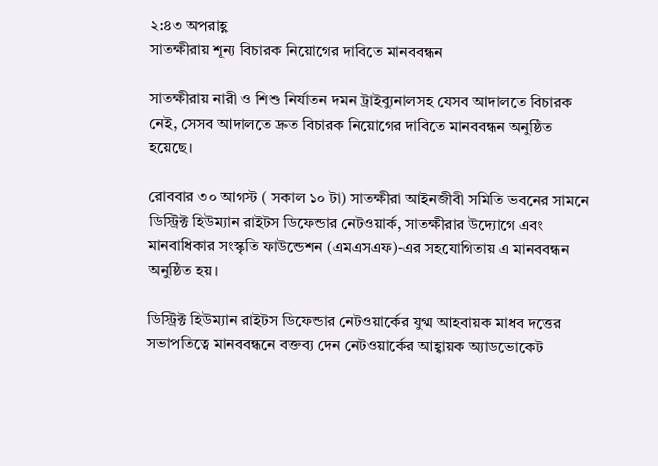২:৪৩ অপরাহ্ণ
সাতক্ষীরায় শূন্য বিচারক নিয়োগের দাবিতে মানববন্ধন

সাতক্ষীরায় নারী ও শিশু নির্যাতন দমন ট্রাইব্যুনালসহ যেসব আদালতে বিচারক নেই, সেসব আদালতে দ্রুত বিচারক নিয়োগের দাবিতে মানববন্ধন অনুষ্ঠিত হয়েছে।

রোববার ৩০ আগস্ট ( সকাল ১০ টা) সাতক্ষীরা আইনজীবী সমিতি ভবনের সামনে ডিস্ট্রিক্ট হিউম্যান রাইটস ডিফেন্ডার নেটওয়ার্ক, সাতক্ষীরার উদ্যোগে এবং মানবাধিকার সংস্কৃতি ফাউন্ডেশন (এমএসএফ)-এর সহযোগিতায় এ মানববন্ধন অনুষ্ঠিত হয়।

ডিস্ট্রিক্ট হিউম্যান রাইটস ডিফেন্ডার নেটওয়ার্কের যুগ্ম আহবায়ক মাধব দত্তের সভাপতিত্বে মানববন্ধনে বক্তব্য দেন নেটওয়ার্কের আহ্বায়ক অ্যাডভোকেট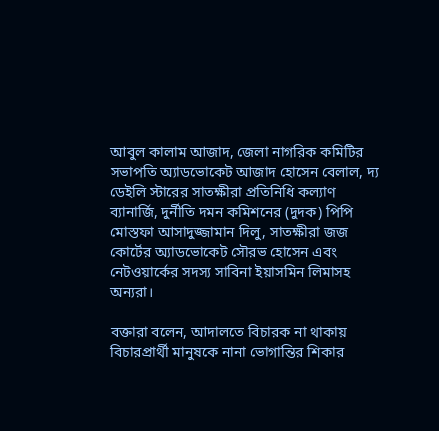আবুল কালাম আজাদ, জেলা নাগরিক কমিটির সভাপতি অ্যাডভোকেট আজাদ হোসেন বেলাল, দ্য ডেইলি স্টারের সাতক্ষীরা প্রতিনিধি কল্যাণ ব্যানার্জি, দুর্নীতি দমন কমিশনের (দুদক) পিপি মোস্তফা আসাদুজ্জামান দিলু, সাতক্ষীরা জজ কোর্টের অ্যাডভোকেট সৌরভ হোসেন এবং নেটওয়ার্কের সদস্য সাবিনা ইয়াসমিন লিমাসহ অন্যরা।

বক্তারা বলেন, আদালতে বিচারক না থাকায় বিচারপ্রার্থী মানুষকে নানা ভোগান্তির শিকার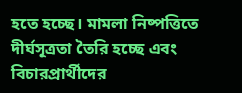হতে হচ্ছে। মামলা নিষ্পত্তিতে দীর্ঘসূত্রতা তৈরি হচ্ছে এবং বিচারপ্রার্থীদের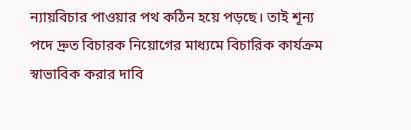ন্যায়বিচার পাওয়ার পথ কঠিন হয়ে পড়ছে। তাই শূন্য পদে দ্রুত বিচারক নিয়োগের মাধ্যমে বিচারিক কার্যক্রম স্বাভাবিক করার দাবি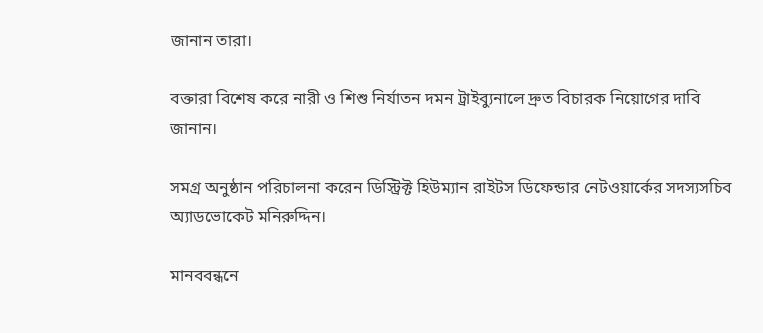জানান তারা।

বক্তারা বিশেষ করে নারী ও শিশু নির্যাতন দমন ট্রাইব্যুনালে দ্রুত বিচারক নিয়োগের দাবি জানান।

সমগ্র অনুষ্ঠান পরিচালনা করেন ডিস্ট্রিক্ট হিউম্যান রাইটস ডিফেন্ডার নেটওয়ার্কের সদস্যসচিব অ্যাডভোকেট মনিরুদ্দিন।

মানববন্ধনে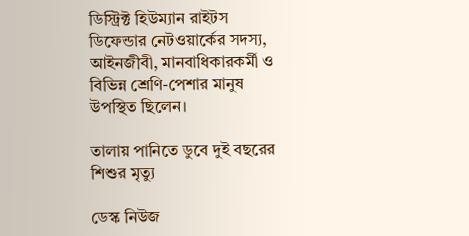ডিস্ট্রিক্ট হিউম্যান রাইটস ডিফেন্ডার নেটওয়ার্কের সদস্য, আইনজীবী, মানবাধিকারকর্মী ও বিভিন্ন শ্রেণি-পেশার মানুষ উপস্থিত ছিলেন।

তালায় পানিতে ডুবে দুই বছরের শিশুর মৃত্যু

ডেস্ক নিউজ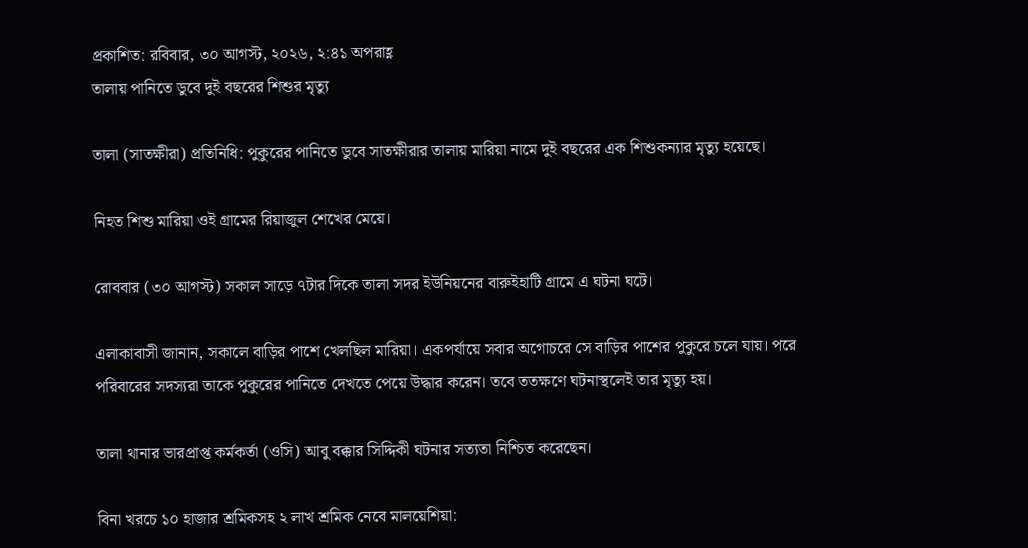প্রকাশিত: রবিবার, ৩০ আগস্ট, ২০২৬, ২:৪১ অপরাহ্ণ
তালায় পানিতে ডুবে দুই বছরের শিশুর মৃত্যু

তালা (সাতক্ষীরা) প্রতিনিধি: পুকুরের পানিতে ডুবে সাতক্ষীরার তালায় মারিয়া নামে দুই বছরের এক শিশুকন্যার মৃত্যু হয়েছে।

নিহত শিশু মারিয়া ওই গ্রামের রিয়াজুল শেখের মেয়ে।

রোববার (৩০ আগস্ট) সকাল সাড়ে ৭টার দিকে তালা সদর ইউনিয়নের বারুইহাটি গ্রামে এ ঘটনা ঘটে।

এলাকাবাসী জানান, সকালে বাড়ির পাশে খেলছিল মারিয়া। একপর্যায়ে সবার অগোচরে সে বাড়ির পাশের পুকুরে চলে যায়। পরে পরিবারের সদস্যরা তাকে পুকুরের পানিতে দেখতে পেয়ে উদ্ধার করেন। তবে ততক্ষণে ঘটনাস্থলেই তার মৃত্যু হয়।

তালা থানার ভারপ্রাপ্ত কর্মকর্তা (ওসি) আবু বক্কার সিদ্দিকী ঘটনার সত্যতা নিশ্চিত করেছেন।

বিনা খরচে ১০ হাজার শ্রমিকসহ ২ লাখ শ্রমিক নেবে মালয়েশিয়া: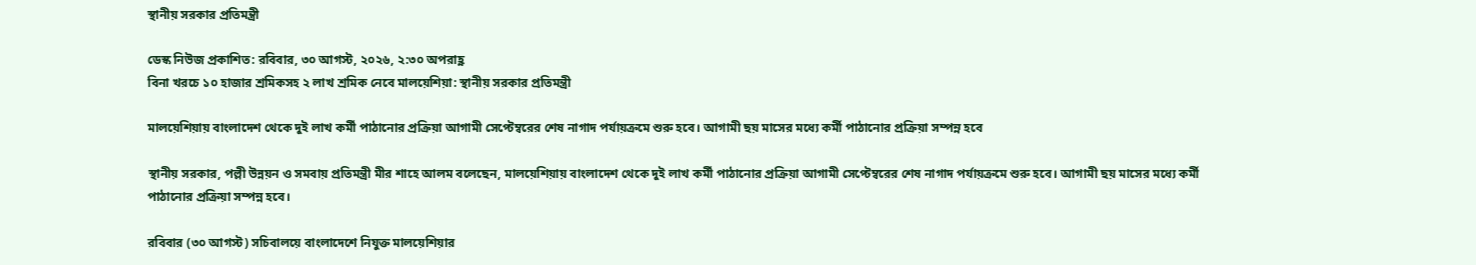স্থানীয় সরকার প্রতিমন্ত্রী

ডেস্ক নিউজ প্রকাশিত: রবিবার, ৩০ আগস্ট, ২০২৬, ২:৩০ অপরাহ্ণ
বিনা খরচে ১০ হাজার শ্রমিকসহ ২ লাখ শ্রমিক নেবে মালয়েশিয়া: স্থানীয় সরকার প্রতিমন্ত্রী

মালয়েশিয়ায় বাংলাদেশ থেকে দুই লাখ কর্মী পাঠানোর প্রক্রিয়া আগামী সেপ্টেম্বরের শেষ নাগাদ পর্যায়ক্রমে শুরু হবে। আগামী ছয় মাসের মধ্যে কর্মী পাঠানোর প্রক্রিয়া সম্পন্ন হবে

স্থানীয় সরকার, পল্লী উন্নয়ন ও সমবায় প্রতিমন্ত্রী মীর শাহে আলম বলেছেন, মালয়েশিয়ায় বাংলাদেশ থেকে দুই লাখ কর্মী পাঠানোর প্রক্রিয়া আগামী সেপ্টেম্বরের শেষ নাগাদ পর্যায়ক্রমে শুরু হবে। আগামী ছয় মাসের মধ্যে কর্মী পাঠানোর প্রক্রিয়া সম্পন্ন হবে।

রবিবার (৩০ আগস্ট) সচিবালয়ে বাংলাদেশে নিযুক্ত মালয়েশিয়ার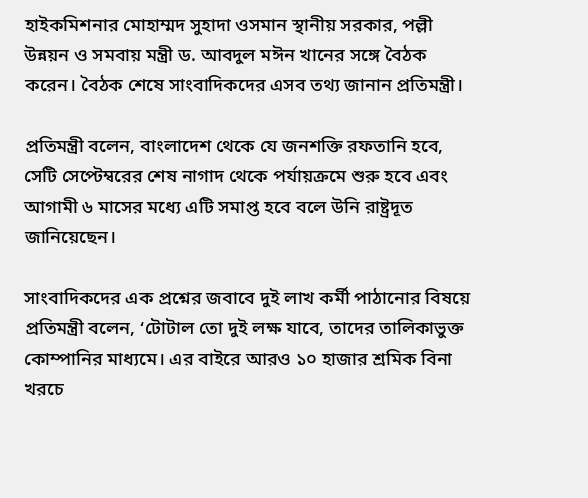হাইকমিশনার মোহাম্মদ সুহাদা ওসমান স্থানীয় সরকার, পল্লী উন্নয়ন ও সমবায় মন্ত্রী ড. আবদুল মঈন খানের সঙ্গে বৈঠক করেন। বৈঠক শেষে সাংবাদিকদের এসব তথ্য জানান প্রতিমন্ত্রী।

প্রতিমন্ত্রী বলেন, বাংলাদেশ থেকে যে জনশক্তি রফতানি হবে, সেটি সেপ্টেম্বরের শেষ নাগাদ থেকে পর্যায়ক্রমে শুরু হবে এবং আগামী ৬ মাসের মধ্যে এটি সমাপ্ত হবে বলে উনি রাষ্ট্রদূত জানিয়েছেন।

সাংবাদিকদের এক প্রশ্নের জবাবে দুই লাখ কর্মী পাঠানোর বিষয়ে প্রতিমন্ত্রী বলেন, ‘টোটাল তো দুই লক্ষ যাবে, তাদের তালিকাভুক্ত কোম্পানির মাধ্যমে। এর বাইরে আরও ১০ হাজার শ্রমিক বিনা খরচে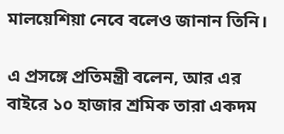মালয়েশিয়া নেবে বলেও জানান তিনি।

এ প্রসঙ্গে প্রতিমন্ত্রী বলেন, আর এর বাইরে ১০ হাজার শ্রমিক তারা একদম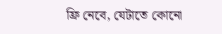ফ্রি নেবে, যেটাতে কোনো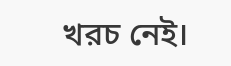খরচ নেই।